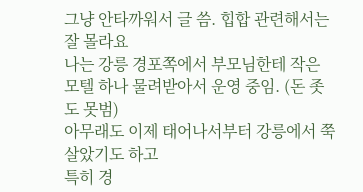그냥 안타까워서 글 씀. 힙합 관련해서는 잘 몰라요
나는 강릉 경포쪽에서 부모님한테 작은 모텔 하나 물려받아서 운영 중임. (돈 좃도 못범)
아무래도 이제 태어나서부터 강릉에서 쭉 살았기도 하고
특히 경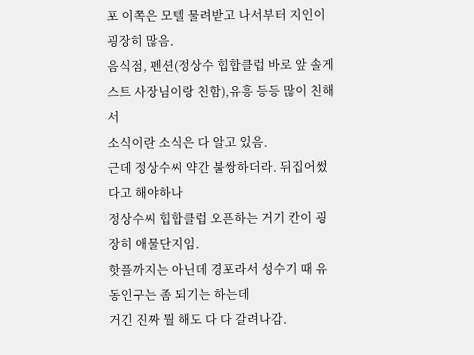포 이쪽은 모텔 물려받고 나서부터 지인이 굉장히 많음.
음식점, 펜션(정상수 힙합클럽 바로 앞 솔게스트 사장님이랑 친함),유흥 등등 많이 친해서
소식이란 소식은 다 알고 있음.
근데 정상수씨 약간 불쌍하더라. 뒤집어썼다고 해야하나
정상수씨 힙합클럽 오픈하는 거기 칸이 굉장히 애물단지임.
핫플까지는 아닌데 경포라서 성수기 때 유동인구는 좀 되기는 하는데
거긴 진짜 뭘 해도 다 다 갈려나감.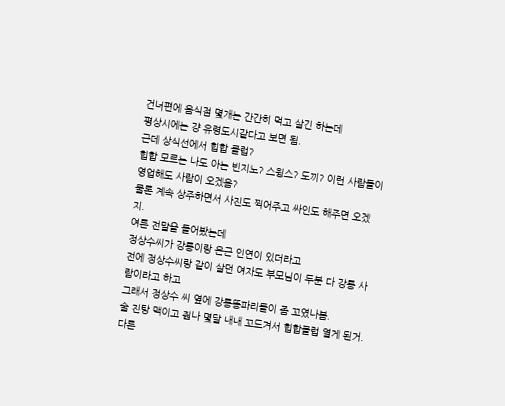건너편에 음식점 몇개는 간간히 먹고 살긴 하는데
평상시에는 걍 유령도시같다고 보면 됨.
근데 상식선에서 힙합 클럽?
힙합 모르는 나도 아는 빈지노? 스윙스? 도끼? 이런 사람들이 영업해도 사람이 오겠음?
물론 계속 상주하면서 사진도 찍어주고 싸인도 해주면 오겠지.
여튼 전말을 들어봤는데
정상수씨가 강릉이랑 은근 인연이 있더라고
전에 정상수씨랑 같이 살던 여자도 부모님이 두분 다 강릉 사람이라고 하고
그래서 정상수 씨 옆에 강릉똥파리들이 좀 꼬였나봄.
술 진탕 맥이고 줜나 몇달 내내 꼬드겨서 힙합클럽 열게 된거.
다른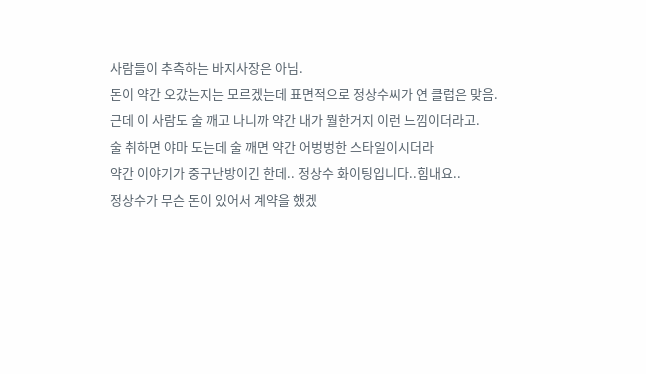사람들이 추측하는 바지사장은 아님.
돈이 약간 오갔는지는 모르겠는데 표면적으로 정상수씨가 연 클럽은 맞음.
근데 이 사람도 술 깨고 나니까 약간 내가 뭘한거지 이런 느낌이더라고.
술 취하면 야마 도는데 술 깨면 약간 어벙벙한 스타일이시더라
약간 이야기가 중구난방이긴 한데.. 정상수 화이팅입니다..힘내요..
정상수가 무슨 돈이 있어서 계약을 했겠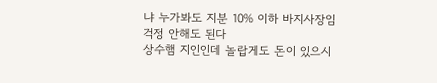냐 누가봐도 지분 10% 이하 바지사장임 걱정 안해도 된다
상수햄 지인인데 놀랍게도 돈이 있으시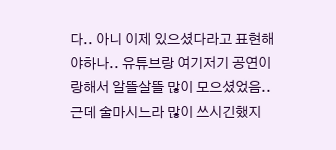다.. 아니 이제 있으셨다라고 표현해야하나.. 유튜브랑 여기저기 공연이랑해서 알뜰살뜰 많이 모으셨었음..근데 술마시느라 많이 쓰시긴했지